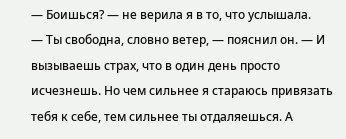— Боишься? — не верила я в то, что услышала.
— Ты свободна, словно ветер, — пояснил он. — И вызываешь страх, что в один день просто исчезнешь. Но чем сильнее я стараюсь привязать тебя к себе, тем сильнее ты отдаляешься. А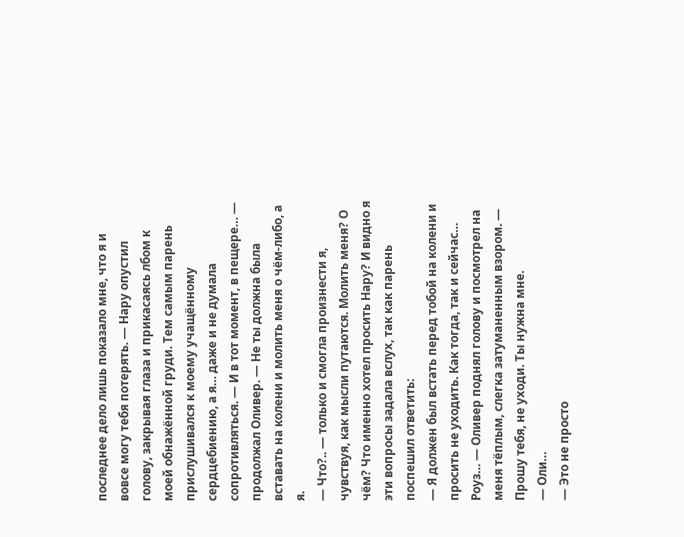последнее дело лишь показало мне, что я и вовсе могу тебя потерять. — Нару опустил голову, закрывая глаза и прикасаясь лбом к моей обнажённой груди. Тем самым парень прислушивался к моему учащённому сердцебиению, а я… даже и не думала сопротивляться. — И в тот момент, в пещере… — продолжал Оливер. — Не ты должна была вставать на колени и молить меня о чём-либо, а я.
— Что?.. — только и смогла произнести я, чувствуя, как мысли путаются. Молить меня? О чём? Что именно хотел просить Нару? И видно я эти вопросы задала вслух, так как парень поспешил ответить:
— Я должен был встать перед тобой на колени и просить не уходить. Как тогда, так и сейчас… Роуз… — Оливер поднял голову и посмотрел на меня тёплым, слегка затуманенным взором. — Прошу тебя, не уходи. Ты нужна мне.
— Оли…
— Это не просто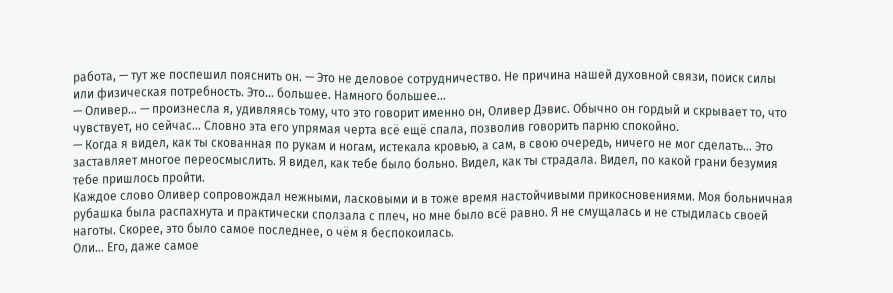работа, — тут же поспешил пояснить он. — Это не деловое сотрудничество. Не причина нашей духовной связи, поиск силы или физическая потребность. Это… большее. Намного большее…
— Оливер… — произнесла я, удивляясь тому, что это говорит именно он, Оливер Дэвис. Обычно он гордый и скрывает то, что чувствует, но сейчас… Словно эта его упрямая черта всё ещё спала, позволив говорить парню спокойно.
— Когда я видел, как ты скованная по рукам и ногам, истекала кровью, а сам, в свою очередь, ничего не мог сделать… Это заставляет многое переосмыслить. Я видел, как тебе было больно. Видел, как ты страдала. Видел, по какой грани безумия тебе пришлось пройти.
Каждое слово Оливер сопровождал нежными, ласковыми и в тоже время настойчивыми прикосновениями. Моя больничная рубашка была распахнута и практически сползала с плеч, но мне было всё равно. Я не смущалась и не стыдилась своей наготы. Скорее, это было самое последнее, о чём я беспокоилась.
Оли… Его, даже самое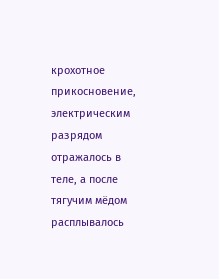крохотное прикосновение, электрическим разрядом отражалось в теле, а после тягучим мёдом расплывалось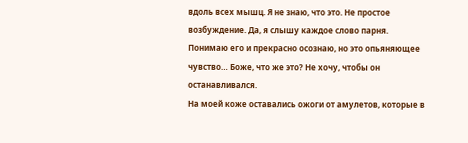вдоль всех мышц. Я не знаю, что это. Не простое возбуждение. Да, я слышу каждое слово парня. Понимаю его и прекрасно осознаю, но это опьяняющее чувство… Боже, что же это? Не хочу, чтобы он останавливался.
На моей коже оставались ожоги от амулетов, которые в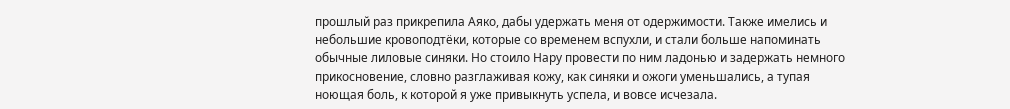прошлый раз прикрепила Аяко, дабы удержать меня от одержимости. Также имелись и небольшие кровоподтёки, которые со временем вспухли, и стали больше напоминать обычные лиловые синяки. Но стоило Нару провести по ним ладонью и задержать немного прикосновение, словно разглаживая кожу, как синяки и ожоги уменьшались, а тупая ноющая боль, к которой я уже привыкнуть успела, и вовсе исчезала.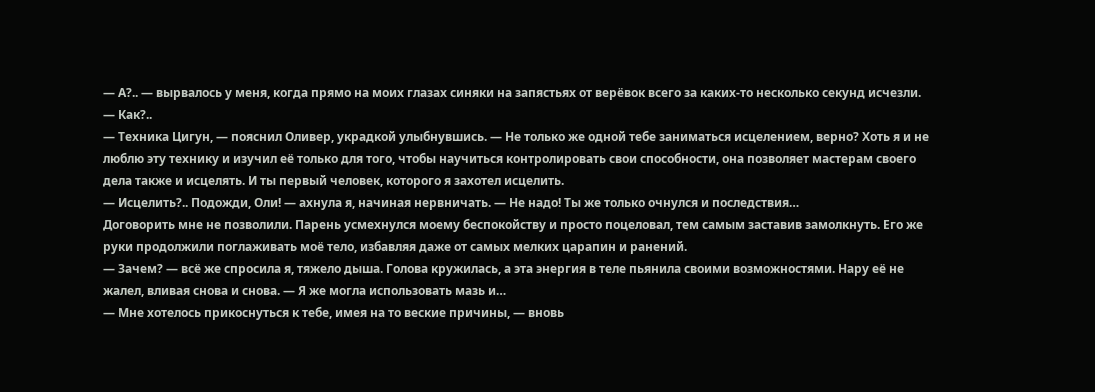— А?.. — вырвалось у меня, когда прямо на моих глазах синяки на запястьях от верёвок всего за каких-то несколько секунд исчезли. — Как?..
— Техника Цигун, — пояснил Оливер, украдкой улыбнувшись. — Не только же одной тебе заниматься исцелением, верно? Хоть я и не люблю эту технику и изучил её только для того, чтобы научиться контролировать свои способности, она позволяет мастерам своего дела также и исцелять. И ты первый человек, которого я захотел исцелить.
— Исцелить?.. Подожди, Оли! — ахнула я, начиная нервничать. — Не надо! Ты же только очнулся и последствия…
Договорить мне не позволили. Парень усмехнулся моему беспокойству и просто поцеловал, тем самым заставив замолкнуть. Его же руки продолжили поглаживать моё тело, избавляя даже от самых мелких царапин и ранений.
— Зачем? — всё же спросила я, тяжело дыша. Голова кружилась, а эта энергия в теле пьянила своими возможностями. Нару её не жалел, вливая снова и снова. — Я же могла использовать мазь и…
— Мне хотелось прикоснуться к тебе, имея на то веские причины, — вновь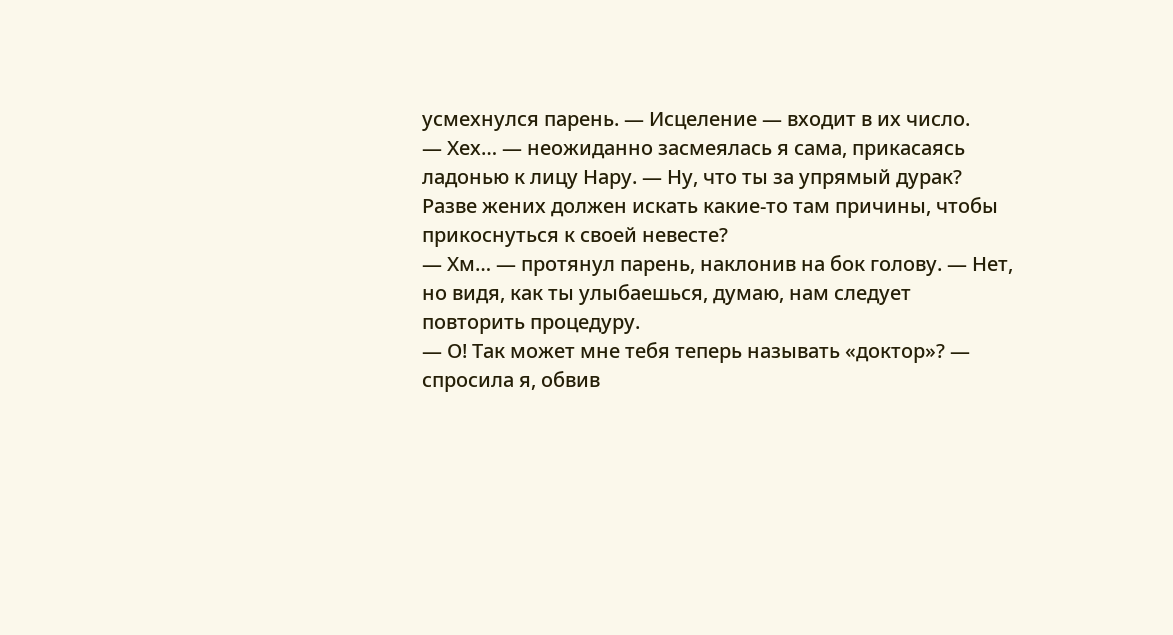усмехнулся парень. — Исцеление — входит в их число.
— Хех… — неожиданно засмеялась я сама, прикасаясь ладонью к лицу Нару. — Ну, что ты за упрямый дурак? Разве жених должен искать какие-то там причины, чтобы прикоснуться к своей невесте?
— Хм… — протянул парень, наклонив на бок голову. — Нет, но видя, как ты улыбаешься, думаю, нам следует повторить процедуру.
— О! Так может мне тебя теперь называть «доктор»? — спросила я, обвив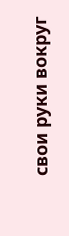свои руки вокруг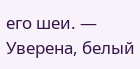его шеи. — Уверена, белый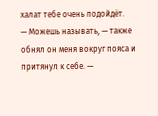халат тебе очень подойдёт.
— Можешь называть, — также обнял он меня вокруг пояса и притянул к себе. —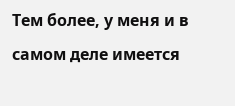Тем более, у меня и в самом деле имеется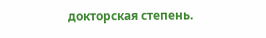докторская степень.